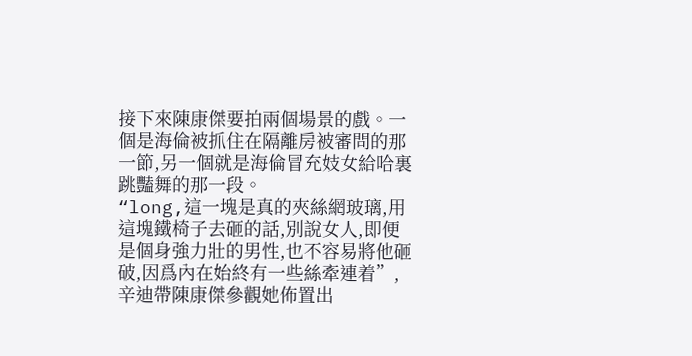接下來陳康傑要拍兩個場景的戲。一個是海倫被抓住在隔離房被審問的那一節,另一個就是海倫冒充妓女給哈裏跳豔舞的那一段。
“long,這一塊是真的夾絲網玻璃,用這塊鐵椅子去砸的話,別說女人,即便是個身強力壯的男性,也不容易將他砸破,因爲內在始終有一些絲牽連着”,辛迪帶陳康傑參觀她佈置出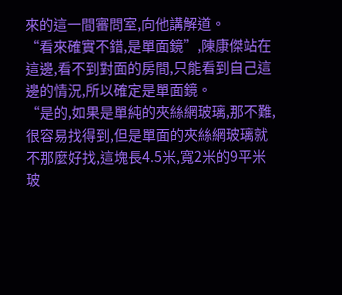來的這一間審問室,向他講解道。
“看來確實不錯,是單面鏡”,陳康傑站在這邊,看不到對面的房間,只能看到自己這邊的情況,所以確定是單面鏡。
“是的,如果是單純的夾絲網玻璃,那不難,很容易找得到,但是單面的夾絲網玻璃就不那麼好找,這塊長4.5米,寬2米的9平米玻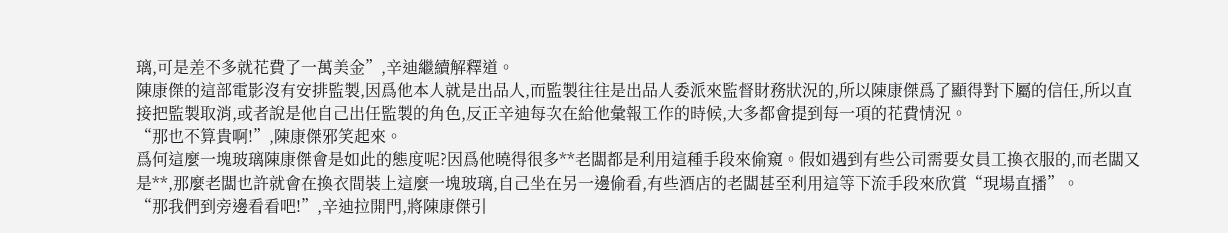璃,可是差不多就花費了一萬美金”,辛迪繼續解釋道。
陳康傑的這部電影沒有安排監製,因爲他本人就是出品人,而監製往往是出品人委派來監督財務狀況的,所以陳康傑爲了顯得對下屬的信任,所以直接把監製取消,或者說是他自己出任監製的角色,反正辛迪每次在給他彙報工作的時候,大多都會提到每一項的花費情況。
“那也不算貴啊!”,陳康傑邪笑起來。
爲何這麼一塊玻璃陳康傑會是如此的態度呢?因爲他曉得很多**老闆都是利用這種手段來偷窺。假如遇到有些公司需要女員工換衣服的,而老闆又是**,那麼老闆也許就會在換衣間裝上這麼一塊玻璃,自己坐在另一邊偷看,有些酒店的老闆甚至利用這等下流手段來欣賞“現場直播”。
“那我們到旁邊看看吧!”,辛迪拉開門,將陳康傑引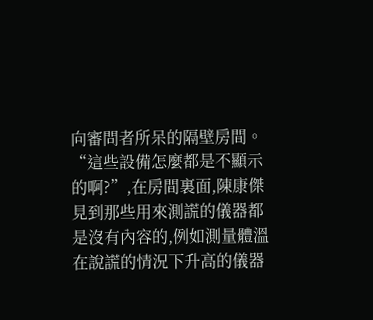向審問者所呆的隔壁房間。
“這些設備怎麼都是不顯示的啊?”,在房間裏面,陳康傑見到那些用來測謊的儀器都是沒有內容的,例如測量體溫在說謊的情況下升高的儀器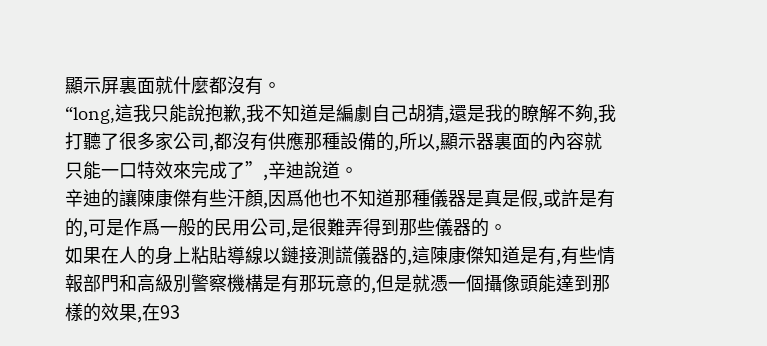顯示屏裏面就什麼都沒有。
“long,這我只能說抱歉,我不知道是編劇自己胡猜,還是我的瞭解不夠,我打聽了很多家公司,都沒有供應那種設備的,所以,顯示器裏面的內容就只能一口特效來完成了”,辛迪說道。
辛迪的讓陳康傑有些汗顏,因爲他也不知道那種儀器是真是假,或許是有的,可是作爲一般的民用公司,是很難弄得到那些儀器的。
如果在人的身上粘貼導線以鏈接測謊儀器的,這陳康傑知道是有,有些情報部門和高級別警察機構是有那玩意的,但是就憑一個攝像頭能達到那樣的效果,在93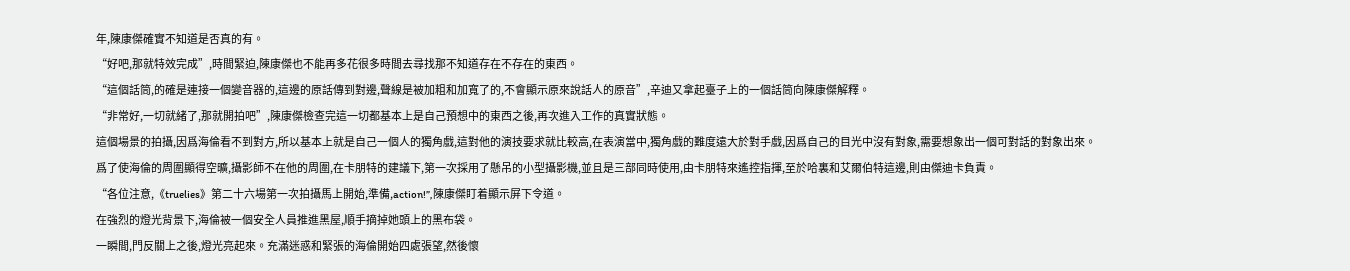年,陳康傑確實不知道是否真的有。
“好吧,那就特效完成”,時間緊迫,陳康傑也不能再多花很多時間去尋找那不知道存在不存在的東西。
“這個話筒,的確是連接一個變音器的,這邊的原話傳到對邊,聲線是被加粗和加寬了的,不會顯示原來說話人的原音”,辛迪又拿起臺子上的一個話筒向陳康傑解釋。
“非常好,一切就緒了,那就開拍吧”,陳康傑檢查完這一切都基本上是自己預想中的東西之後,再次進入工作的真實狀態。
這個場景的拍攝,因爲海倫看不到對方,所以基本上就是自己一個人的獨角戲,這對他的演技要求就比較高,在表演當中,獨角戲的難度遠大於對手戲,因爲自己的目光中沒有對象,需要想象出一個可對話的對象出來。
爲了使海倫的周圍顯得空曠,攝影師不在他的周圍,在卡朋特的建議下,第一次採用了懸吊的小型攝影機,並且是三部同時使用,由卡朋特來遙控指揮,至於哈裏和艾爾伯特這邊,則由傑迪卡負責。
“各位注意,《truelies》第二十六場第一次拍攝馬上開始,準備,action!”,陳康傑盯着顯示屏下令道。
在強烈的燈光背景下,海倫被一個安全人員推進黑屋,順手摘掉她頭上的黑布袋。
一瞬間,門反關上之後,燈光亮起來。充滿迷惑和緊張的海倫開始四處張望,然後懷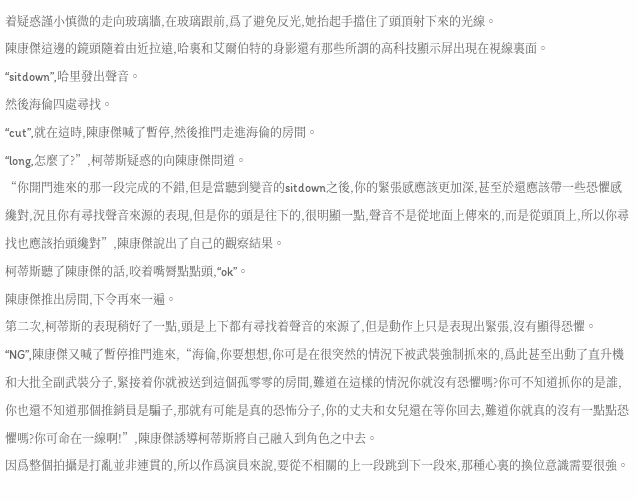着疑惑謹小慎微的走向玻璃牆,在玻璃跟前,爲了避免反光,她抬起手擋住了頭頂射下來的光線。
陳康傑這邊的鏡頭隨着由近拉遠,哈裏和艾爾伯特的身影還有那些所謂的高科技顯示屏出現在視線裏面。
“sitdown”,哈里發出聲音。
然後海倫四處尋找。
“cut”,就在這時,陳康傑喊了暫停,然後推門走進海倫的房間。
“long,怎麼了?”,柯蒂斯疑惑的向陳康傑問道。
“你開門進來的那一段完成的不錯,但是當聽到變音的sitdown之後,你的緊張感應該更加深,甚至於還應該帶一些恐懼感纔對,況且你有尋找聲音來源的表現,但是你的頭是往下的,很明顯一點,聲音不是從地面上傳來的,而是從頭頂上,所以你尋找也應該抬頭纔對”,陳康傑說出了自己的觀察結果。
柯蒂斯聽了陳康傑的話,咬着嘴脣點點頭,“ok”。
陳康傑推出房間,下令再來一遍。
第二次,柯蒂斯的表現稍好了一點,頭是上下都有尋找着聲音的來源了,但是動作上只是表現出緊張,沒有顯得恐懼。
“NG”,陳康傑又喊了暫停推門進來,“海倫,你要想想,你可是在很突然的情況下被武裝強制抓來的,爲此甚至出動了直升機和大批全副武裝分子,緊接着你就被送到這個孤零零的房間,難道在這樣的情況你就沒有恐懼嗎?你可不知道抓你的是誰,你也還不知道那個推銷員是騙子,那就有可能是真的恐怖分子,你的丈夫和女兒還在等你回去,難道你就真的沒有一點點恐懼嗎?你可命在一線啊!”,陳康傑誘導柯蒂斯將自己融入到角色之中去。
因爲整個拍攝是打亂並非連貫的,所以作爲演員來說,要從不相關的上一段跳到下一段來,那種心裏的換位意識需要很強。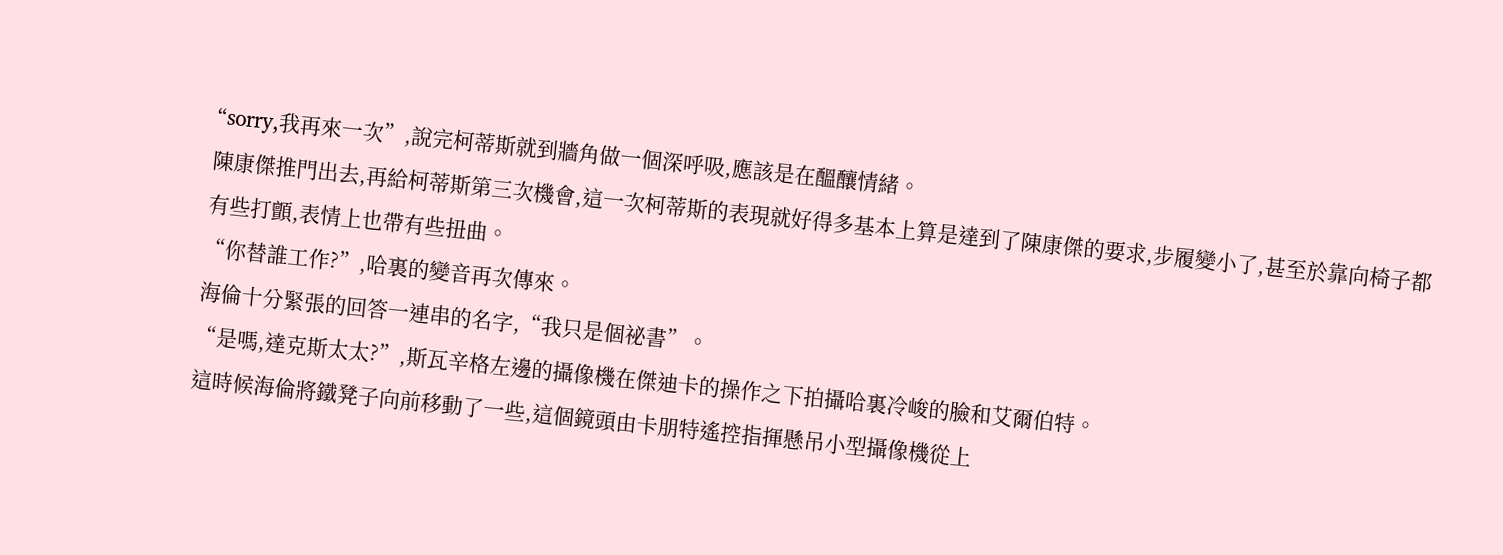“sorry,我再來一次”,說完柯蒂斯就到牆角做一個深呼吸,應該是在醞釀情緒。
陳康傑推門出去,再給柯蒂斯第三次機會,這一次柯蒂斯的表現就好得多基本上算是達到了陳康傑的要求,步履變小了,甚至於靠向椅子都有些打顫,表情上也帶有些扭曲。
“你替誰工作?”,哈裏的變音再次傳來。
海倫十分緊張的回答一連串的名字,“我只是個祕書”。
“是嗎,達克斯太太?”,斯瓦辛格左邊的攝像機在傑迪卡的操作之下拍攝哈裏冷峻的臉和艾爾伯特。
這時候海倫將鐵凳子向前移動了一些,這個鏡頭由卡朋特遙控指揮懸吊小型攝像機從上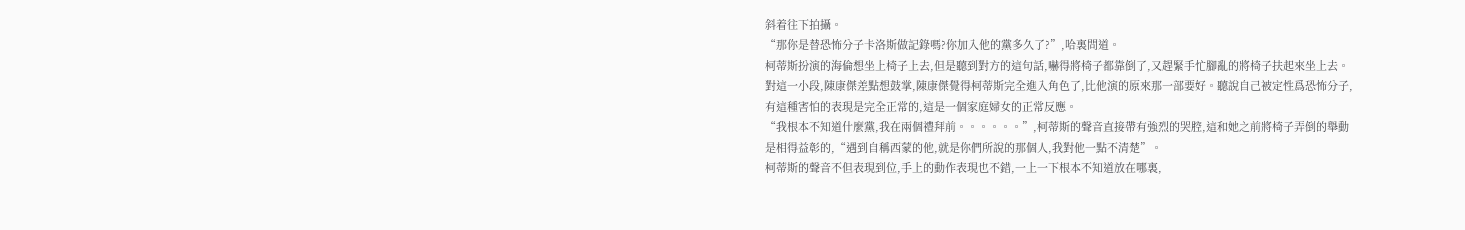斜着往下拍攝。
“那你是替恐怖分子卡洛斯做記錄嗎?你加入他的黨多久了?”,哈裏問道。
柯蒂斯扮演的海倫想坐上椅子上去,但是聽到對方的這句話,嚇得將椅子都靠倒了,又趕緊手忙腳亂的將椅子扶起來坐上去。
對這一小段,陳康傑差點想鼓掌,陳康傑覺得柯蒂斯完全進入角色了,比他演的原來那一部要好。聽說自己被定性爲恐怖分子,有這種害怕的表現是完全正常的,這是一個家庭婦女的正常反應。
“我根本不知道什麼黨,我在兩個禮拜前。。。。。。”,柯蒂斯的聲音直接帶有強烈的哭腔,這和她之前將椅子弄倒的舉動是相得益彰的,“遇到自稱西蒙的他,就是你們所說的那個人,我對他一點不清楚”。
柯蒂斯的聲音不但表現到位,手上的動作表現也不錯,一上一下根本不知道放在哪裏,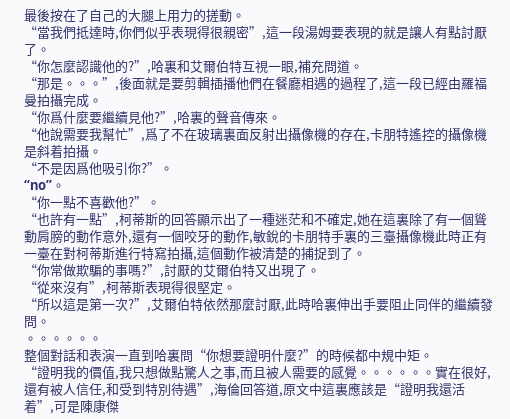最後按在了自己的大腿上用力的搓動。
“當我們抵達時,你們似乎表現得很親密”,這一段湯姆要表現的就是讓人有點討厭了。
“你怎麼認識他的?”,哈裏和艾爾伯特互視一眼,補充問道。
“那是。。。”,後面就是要剪輯插播他們在餐廳相遇的過程了,這一段已經由羅福曼拍攝完成。
“你爲什麼要繼續見他?”,哈裏的聲音傳來。
“他說需要我幫忙”,爲了不在玻璃裏面反射出攝像機的存在,卡朋特遙控的攝像機是斜着拍攝。
“不是因爲他吸引你?”。
“no”。
“你一點不喜歡他?”。
“也許有一點”,柯蒂斯的回答顯示出了一種迷茫和不確定,她在這裏除了有一個聳動肩膀的動作意外,還有一個咬牙的動作,敏銳的卡朋特手裏的三臺攝像機此時正有一臺在對柯蒂斯進行特寫拍攝,這個動作被清楚的捕捉到了。
“你常做欺騙的事嗎?”,討厭的艾爾伯特又出現了。
“從來沒有”,柯蒂斯表現得很堅定。
“所以這是第一次?”,艾爾伯特依然那麼討厭,此時哈裏伸出手要阻止同伴的繼續發問。
。。。。。。
整個對話和表演一直到哈裏問“你想要證明什麼?”的時候都中規中矩。
“證明我的價值,我只想做點驚人之事,而且被人需要的感覺。。。。。。實在很好,還有被人信任,和受到特別待遇”,海倫回答道,原文中這裏應該是“證明我還活着”,可是陳康傑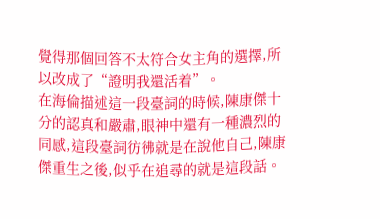覺得那個回答不太符合女主角的選擇,所以改成了“證明我還活着”。
在海倫描述這一段臺詞的時候,陳康傑十分的認真和嚴肅,眼神中還有一種濃烈的同感,這段臺詞彷彿就是在說他自己,陳康傑重生之後,似乎在追尋的就是這段話。